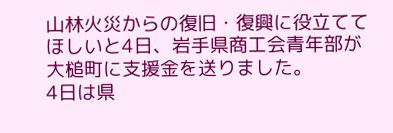山林火災からの復旧・復興に役立ててほしいと4日、岩手県商工会青年部が大槌町に支援金を送りました。
4日は県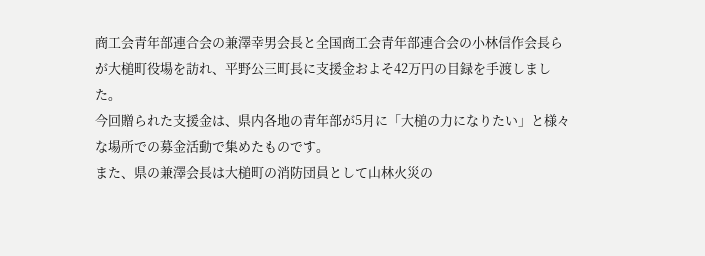商工会青年部連合会の兼澤幸男会長と全国商工会青年部連合会の小林信作会長らが大槌町役場を訪れ、平野公三町長に支援金およそ42万円の目録を手渡しました。
今回贈られた支援金は、県内各地の青年部が5月に「大槌の力になりたい」と様々な場所での募金活動で集めたものです。
また、県の兼澤会長は大槌町の消防団員として山林火災の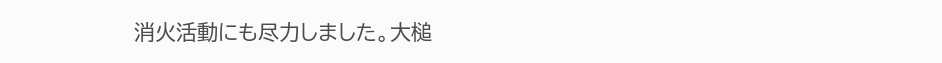消火活動にも尽力しました。大槌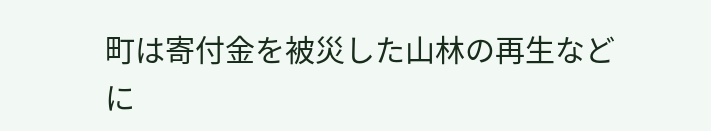町は寄付金を被災した山林の再生などに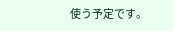使う予定です。